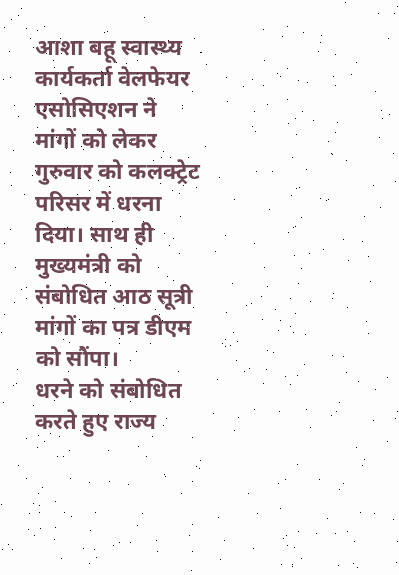आशा बहू स्वास्थ्य कार्यकर्ता वेलफेयर एसोसिएशन ने मांगों को लेकर गुरुवार को कलक्ट्रेट परिसर में धरना दिया। साथ ही मुख्यमंत्री को संबोधित आठ सूत्री मांगों का पत्र डीएम को सौंपा।
धरने को संबोधित करते हुए राज्य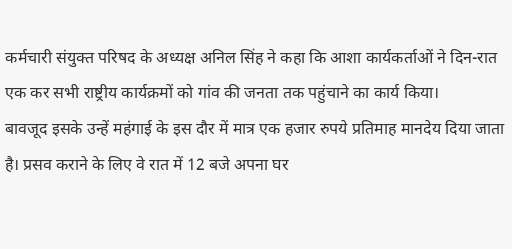कर्मचारी संयुक्त परिषद के अध्यक्ष अनिल सिंह ने कहा कि आशा कार्यकर्ताओं ने दिन-रात एक कर सभी राष्ट्रीय कार्यक्रमों को गांव की जनता तक पहुंचाने का कार्य किया।
बावजूद इसके उन्हें महंगाई के इस दौर में मात्र एक हजार रुपये प्रतिमाह मानदेय दिया जाता है। प्रसव कराने के लिए वे रात में 12 बजे अपना घर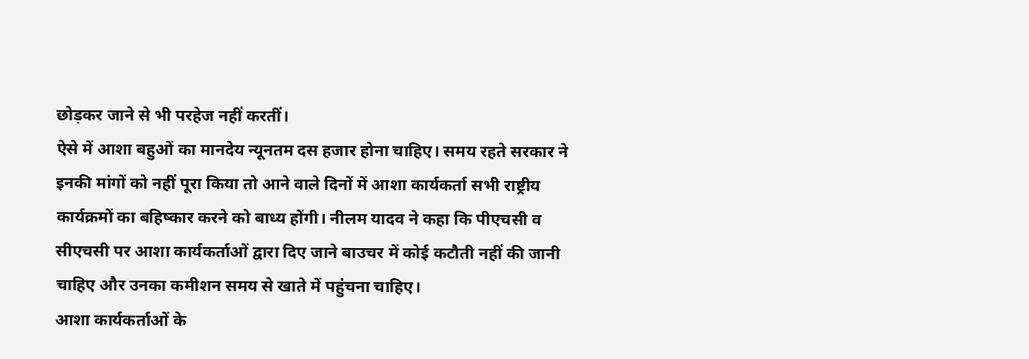छोड़कर जाने से भी परहेज नहीं करतीं।
ऐसे में आशा बहुओं का मानदेय न्यूनतम दस हजार होना चाहिए। समय रहते सरकार ने इनकी मांगों को नहीं पूरा किया तो आने वाले दिनों में आशा कार्यकर्ता सभी राष्ट्रीय कार्यक्रमों का बहिष्कार करने को बाध्य होंगी। नीलम यादव ने कहा कि पीएचसी व सीएचसी पर आशा कार्यकर्ताओं द्वारा दिए जाने बाउचर में कोई कटौती नहीं की जानी चाहिए और उनका कमीशन समय से खाते में पहुंचना चाहिए।
आशा कार्यकर्ताओं के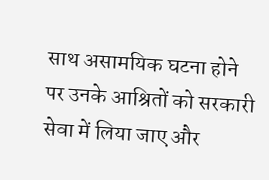साथ असामयिक घटना होने पर उनके आश्रितों को सरकारी सेवा में लिया जाए और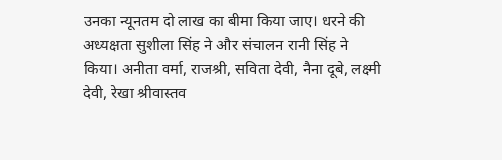उनका न्यूनतम दो लाख का बीमा किया जाए। धरने की अध्यक्षता सुशीला सिंह ने और संचालन रानी सिंह ने किया। अनीता वर्मा, राजश्री, सविता देवी, नैना दूबे, लक्ष्मी देवी, रेखा श्रीवास्तव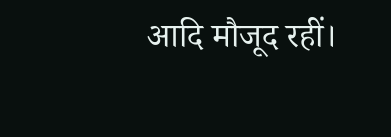आदि मौजूद रहीं।